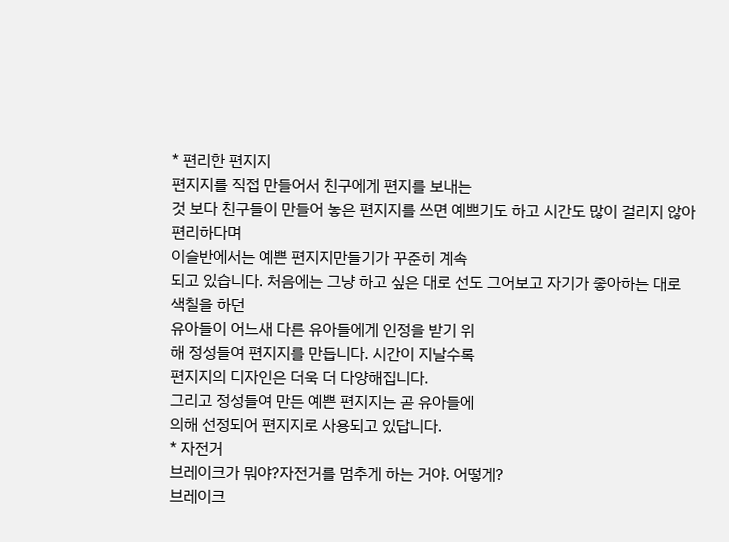* 편리한 편지지
편지지를 직접 만들어서 친구에게 편지를 보내는
것 보다 친구들이 만들어 놓은 편지지를 쓰면 예쁘기도 하고 시간도 많이 걸리지 않아 편리하다며
이슬반에서는 예쁜 편지지만들기가 꾸준히 계속
되고 있습니다. 처음에는 그냥 하고 싶은 대로 선도 그어보고 자기가 좋아하는 대로 색칠을 하던
유아들이 어느새 다른 유아들에게 인정을 받기 위
해 정성들여 편지지를 만듭니다. 시간이 지날수록
편지지의 디자인은 더욱 더 다양해집니다.
그리고 정성들여 만든 예쁜 편지지는 곧 유아들에
의해 선정되어 편지지로 사용되고 있답니다.
* 자전거
브레이크가 뭐야?자전거를 멈추게 하는 거야. 어떻게?
브레이크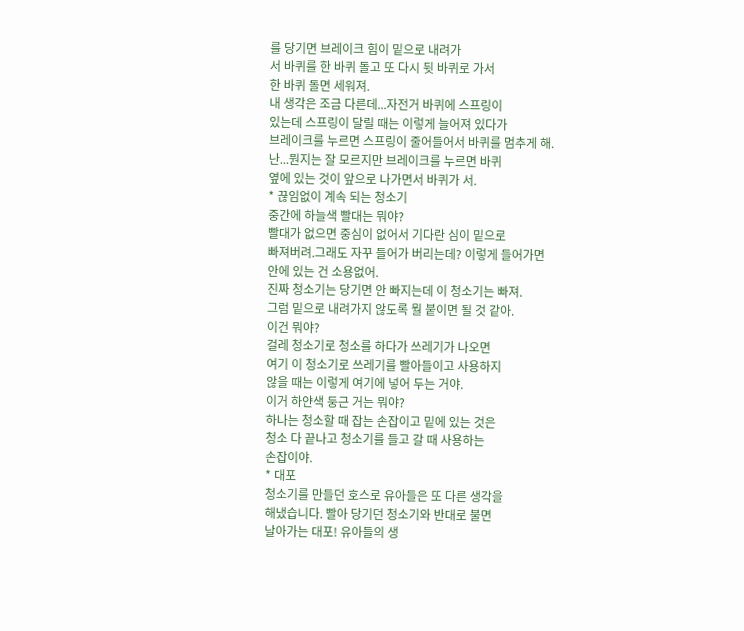를 당기면 브레이크 힘이 밑으로 내려가
서 바퀴를 한 바퀴 돌고 또 다시 뒷 바퀴로 가서
한 바퀴 돌면 세워져.
내 생각은 조금 다른데...자전거 바퀴에 스프링이
있는데 스프링이 달릴 때는 이렇게 늘어져 있다가
브레이크를 누르면 스프링이 줄어들어서 바퀴를 멈추게 해.
난...뭔지는 잘 모르지만 브레이크를 누르면 바퀴
옆에 있는 것이 앞으로 나가면서 바퀴가 서.
* 끊임없이 계속 되는 청소기
중간에 하늘색 빨대는 뭐야?
빨대가 없으면 중심이 없어서 기다란 심이 밑으로
빠져버려.그래도 자꾸 들어가 버리는데? 이렇게 들어가면
안에 있는 건 소용없어.
진짜 청소기는 당기면 안 빠지는데 이 청소기는 빠져.
그럼 밑으로 내려가지 않도록 뭘 붙이면 될 것 같아.
이건 뭐야?
걸레 청소기로 청소를 하다가 쓰레기가 나오면
여기 이 청소기로 쓰레기를 빨아들이고 사용하지
않을 때는 이렇게 여기에 넣어 두는 거야.
이거 하얀색 둥근 거는 뭐야?
하나는 청소할 때 잡는 손잡이고 밑에 있는 것은
청소 다 끝나고 청소기를 들고 갈 때 사용하는
손잡이야.
* 대포
청소기를 만들던 호스로 유아들은 또 다른 생각을
해냈습니다. 빨아 당기던 청소기와 반대로 불면
날아가는 대포! 유아들의 생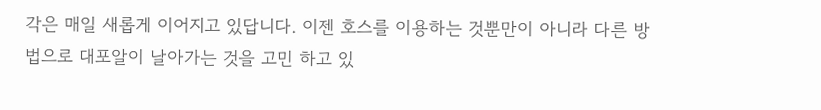각은 매일 새롭게 이어지고 있답니다. 이젠 호스를 이용하는 것뿐만이 아니라 다른 방법으로 대포알이 날아가는 것을 고민 하고 있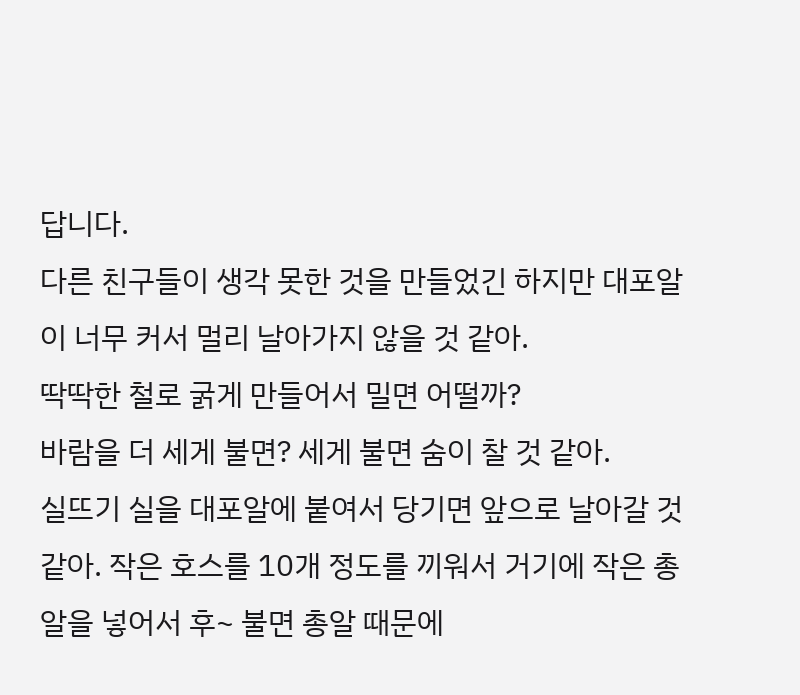답니다.
다른 친구들이 생각 못한 것을 만들었긴 하지만 대포알이 너무 커서 멀리 날아가지 않을 것 같아.
딱딱한 철로 굵게 만들어서 밀면 어떨까?
바람을 더 세게 불면? 세게 불면 숨이 찰 것 같아.
실뜨기 실을 대포알에 붙여서 당기면 앞으로 날아갈 것 같아. 작은 호스를 10개 정도를 끼워서 거기에 작은 총알을 넣어서 후~ 불면 총알 때문에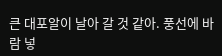큰 대포알이 날아 갈 것 같아. 풍선에 바람 넣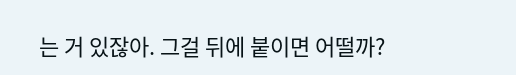는 거 있잖아. 그걸 뒤에 붙이면 어떨까?